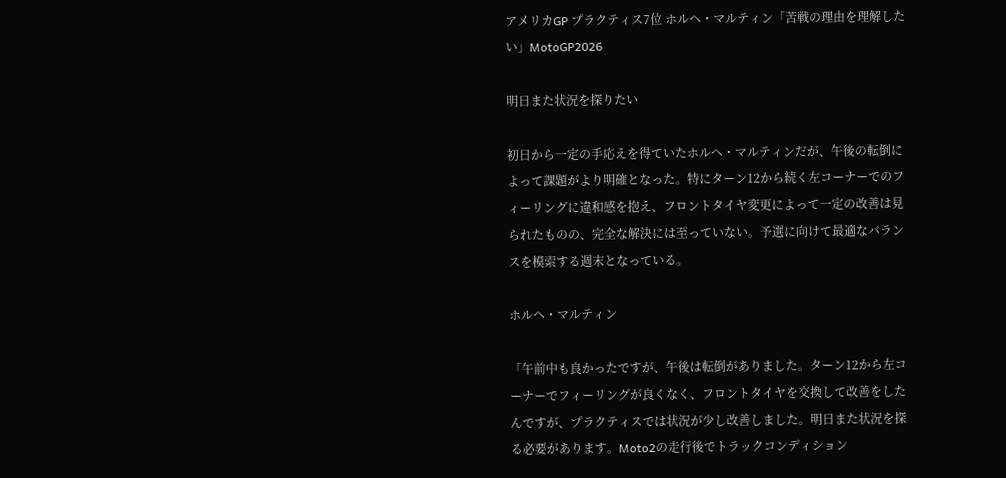アメリカGP プラクティス7位 ホルヘ・マルティン「苦戦の理由を理解したい」MotoGP2026

明日また状況を探りたい

初日から一定の手応えを得ていたホルヘ・マルティンだが、午後の転倒によって課題がより明確となった。特にターン12から続く左コーナーでのフィーリングに違和感を抱え、フロントタイヤ変更によって一定の改善は見られたものの、完全な解決には至っていない。予選に向けて最適なバランスを模索する週末となっている。

ホルヘ・マルティン

「午前中も良かったですが、午後は転倒がありました。ターン12から左コーナーでフィーリングが良くなく、フロントタイヤを交換して改善をしたんですが、プラクティスでは状況が少し改善しました。明日また状況を探る必要があります。Moto2の走行後でトラックコンディション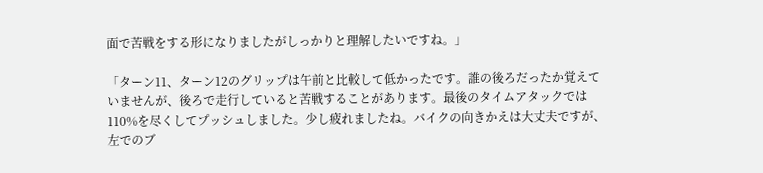面で苦戦をする形になりましたがしっかりと理解したいですね。」

「ターン11、ターン12のグリップは午前と比較して低かったです。誰の後ろだったか覚えていませんが、後ろで走行していると苦戦することがあります。最後のタイムアタックでは110%を尽くしてプッシュしました。少し疲れましたね。バイクの向きかえは大丈夫ですが、左でのブ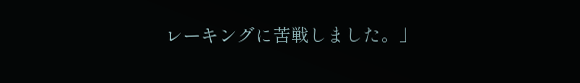レーキングに苦戦しました。」